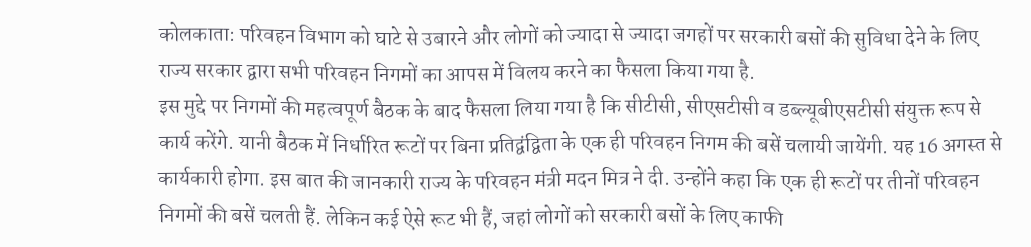कोलकाता: परिवहन विभाग को घाटे से उबारने और लोगों को ज्यादा से ज्यादा जगहों पर सरकारी बसों की सुविधा देने के लिए राज्य सरकार द्वारा सभी परिवहन निगमों का आपस में विलय करने का फैसला किया गया है.
इस मुद्दे पर निगमों की महत्वपूर्ण बैठक के बाद फैसला लिया गया है कि सीटीसी, सीएसटीसी व डब्ल्यूबीएसटीसी संयुक्त रूप से कार्य करेंगे. यानी बैठक में निर्धारित रूटों पर बिना प्रतिद्वंद्विता के एक ही परिवहन निगम की बसें चलायी जायेंगी. यह 16 अगस्त से कार्यकारी होगा. इस बात की जानकारी राज्य के परिवहन मंत्री मदन मित्र ने दी. उन्होंने कहा कि एक ही रूटों पर तीनों परिवहन निगमों की बसें चलती हैं. लेकिन कई ऐसे रूट भी हैं, जहां लोगों को सरकारी बसों के लिए काफी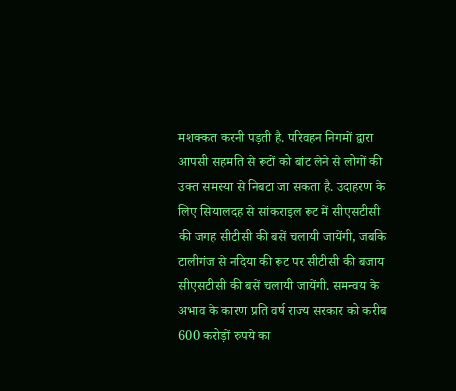मशक्कत करनी पड़ती है. परिवहन निगमों द्वारा आपसी सहमति से रूटों को बांट लेने से लोगों की उक्त समस्या से निबटा जा सकता है. उदाहरण के लिए सियालदह से सांकराइल रूट में सीएसटीसी की जगह सीटीसी की बसें चलायी जायेंगी, जबकि टालीगंज से नदिया की रूट पर सीटीसी की बजाय सीएसटीसी की बसें चलायी जायेंगी. समन्वय के अभाव के कारण प्रति वर्ष राज्य सरकार को करीब 600 करोड़ों रुपये का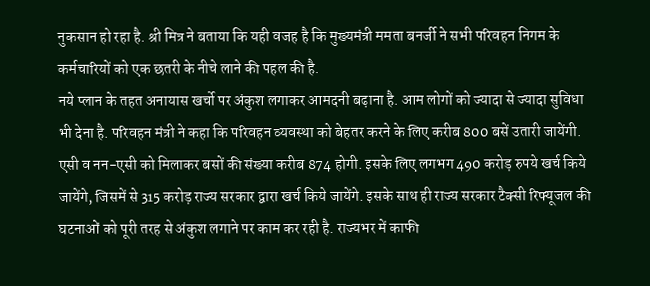नुकसान हो रहा है. श्री मित्र ने बताया कि यही वजह है कि मुख्यमंत्री ममता बनर्जी ने सभी परिवहन निगम के कर्मचारियों को एक छतरी के नीचे लाने की पहल की है.
नये प्लान के तहत अनायास खर्चो पर अंकुश लगाकर आमदनी बढ़ाना है. आम लोगों को ज्यादा से ज्यादा सुविधा भी देना है. परिवहन मंत्री ने कहा कि परिवहन व्यवस्था को बेहतर करने के लिए करीब 800 बसें उतारी जायेंगी. एसी व नन-एसी को मिलाकर बसों की संख्या करीब 874 होगी. इसके लिए लगभग 490 करोड़ रुपये खर्च किये जायेंगे, जिसमें से 315 करोड़ राज्य सरकार द्वारा खर्च किये जायेंगे. इसके साथ ही राज्य सरकार टैक्सी रिफ्यूजल की घटनाओं को पूरी तरह से अंकुश लगाने पर काम कर रही है. राज्यभर में काफी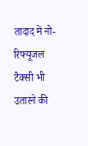तादाद में नो-रिफ्यूजल टैक्सी भी उतारने की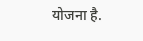योजना है.